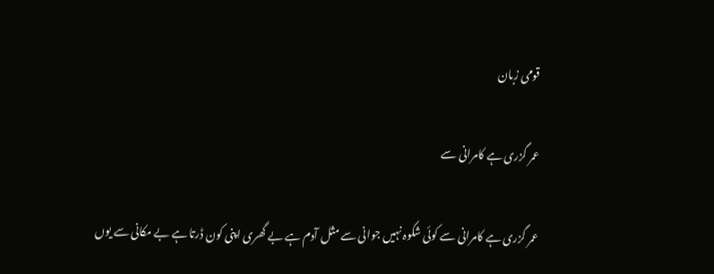قومی زبان

عمر گزری ہے کامرانی سے

عمر گزری ہے کامرانی سے کوئی شکوہ نہیں جوانی سے مثل آدم ہے بے گھری اپنی کون ڈرتا ہے بے مکانی سے یوں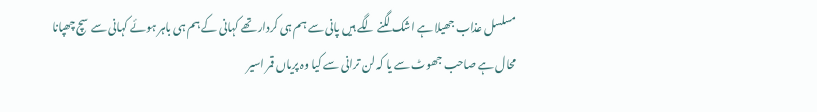مسلسل عذاب جھیلا ہے اشک لگنے لگے ہیں پانی سے ہم ہی کردار تھے کہانی کے ہم ہی باہر ہوئے کہانی سے سچ چھپانا محال ہے صاحب جھوٹ سے یا کہ لن ترانی سے کیا وہ پریاں قمر اسیر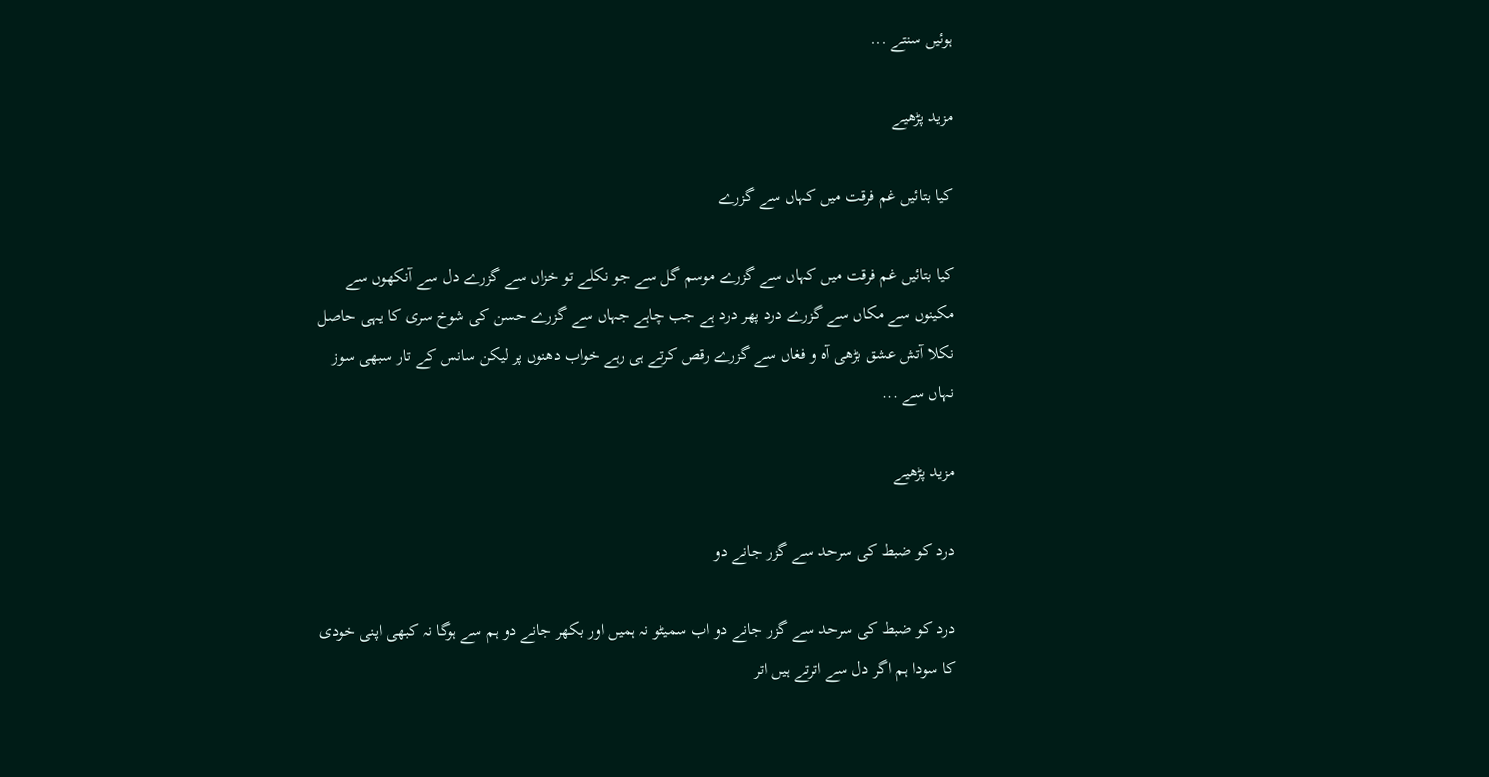ہوئیں سنتے ...

مزید پڑھیے

کیا بتائیں غم فرقت میں کہاں سے گزرے

کیا بتائیں غم فرقت میں کہاں سے گزرے موسم گل سے جو نکلے تو خزاں سے گزرے دل سے آنکھوں سے مکینوں سے مکاں سے گزرے درد پھر درد ہے جب چاہے جہاں سے گزرے حسن کی شوخ سری کا یہی حاصل نکلا آتش عشق بڑھی آہ و فغاں سے گزرے رقص کرتے ہی رہے خواب دھنوں پر لیکن سانس کے تار سبھی سوز نہاں سے ...

مزید پڑھیے

درد کو ضبط کی سرحد سے گزر جانے دو

درد کو ضبط کی سرحد سے گزر جانے دو اب سمیٹو نہ ہمیں اور بکھر جانے دو ہم سے ہوگا نہ کبھی اپنی خودی کا سودا ہم اگر دل سے اترتے ہیں اتر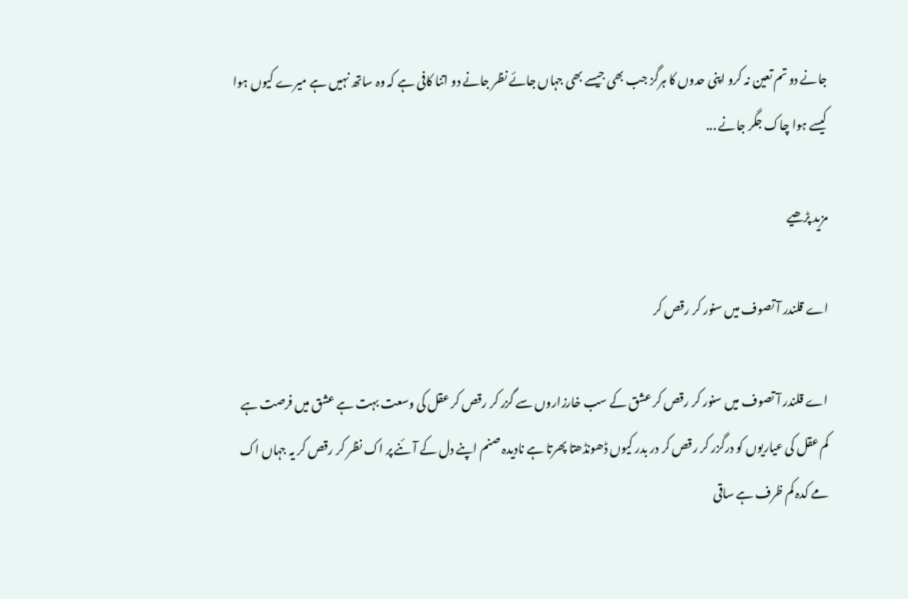جانے دو تم تعین نہ کرو اپنی حدوں کا ہرگز جب بھی جیسے بھی جہاں جائے نظر جانے دو اتنا کافی ہے کہ وہ ساتھ نہیں ہے میرے کیوں ہوا کیسے ہوا چاک جگر جانے ...

مزید پڑھیے

اے قلندر آ تصوف میں سنور کر رقص کر

اے قلندر آ تصوف میں سنور کر رقص کر عشق کے سب خارزاروں سے گزر کر رقص کر عقل کی وسعت بہت ہے عشق میں فرصت ہے کم عقل کی عیاریوں کو درگزر کر رقص کر در بدر کیوں ڈھونڈھتا پھرتا ہے نادیدہ صنم اپنے دل کے آئنے پر اک نظر کر رقص کر یہ جہاں اک مے کدہ کم ظرف ہے ساقی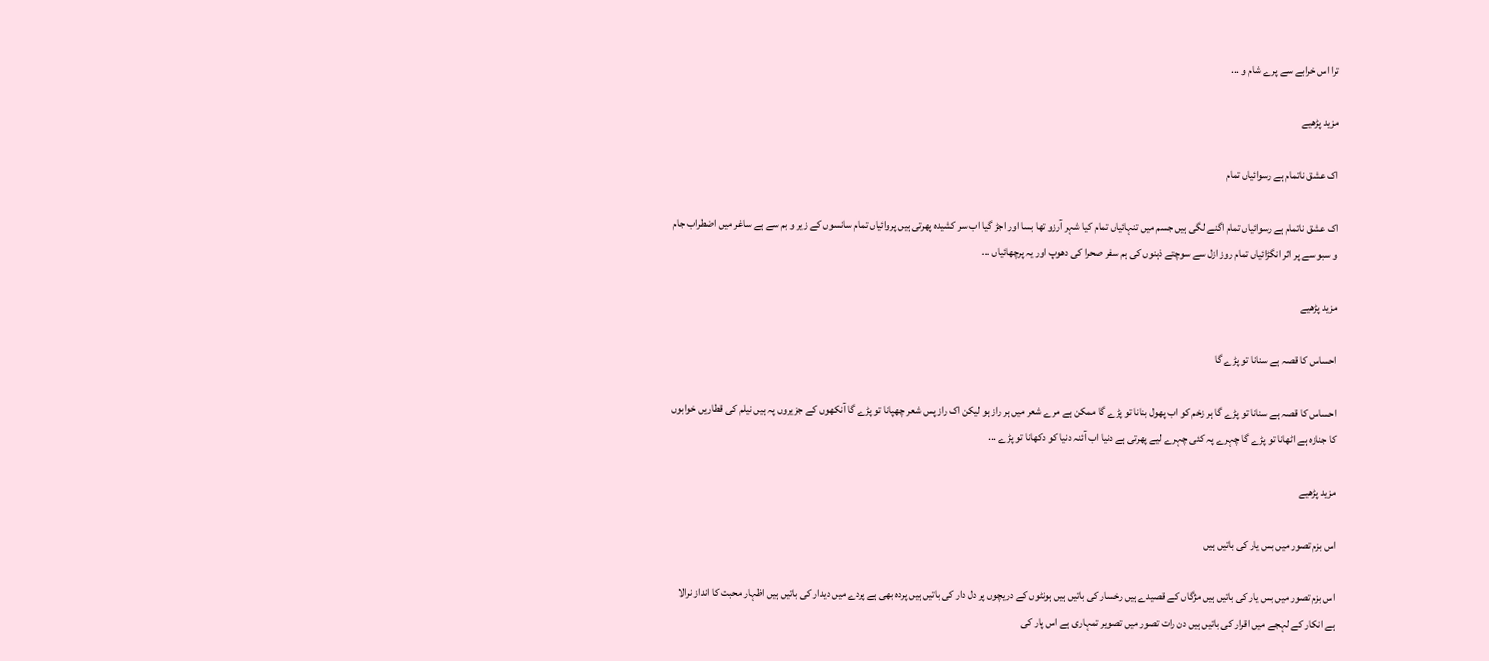ترا اس خرابے سے پرے شام و ...

مزید پڑھیے

اک عشق ناتمام ہے رسوائیاں تمام

اک عشق ناتمام ہے رسوائیاں تمام اگنے لگی ہیں جسم میں تنہائیاں تمام کیا شہر آرزو تھا بسا اور اجڑ گیا اب سر کشیدہ پھرتی ہیں پروائیاں تمام سانسوں کے زیر و بم سے ہے ساغر میں اضطراب جام و سبو سے پر اثر انگڑائیاں تمام روز ازل سے سوچتے ذہنوں کی ہم سفر صحرا کی دھوپ اور یہ پرچھائیاں ...

مزید پڑھیے

احساس کا قصہ ہے سنانا تو پڑے گا

احساس کا قصہ ہے سنانا تو پڑے گا ہر زخم کو اب پھول بنانا تو پڑے گا ممکن ہے مرے شعر میں ہر راز ہو لیکن اک راز پس شعر چھپانا تو پڑے گا آنکھوں کے جزیروں پہ ہیں نیلم کی قطاریں خوابوں کا جنازہ ہے اٹھانا تو پڑے گا چہرے پہ کئی چہرے لیے پھرتی ہے دنیا اب آئنہ دنیا کو دکھانا تو پڑے ...

مزید پڑھیے

اس بزم تصور میں بس یار کی باتیں ہیں

اس بزم تصور میں بس یار کی باتیں ہیں مژگاں کے قصیدے ہیں رخسار کی باتیں ہیں ہونٹوں کے دریچوں پر دل دار کی باتیں ہیں پردہ بھی ہے پردے میں دیدار کی باتیں ہیں اظہار محبت کا انداز نرالا ہے انکار کے لہجے میں اقرار کی باتیں ہیں دن رات تصور میں تصویر تمہاری ہے اس پار کی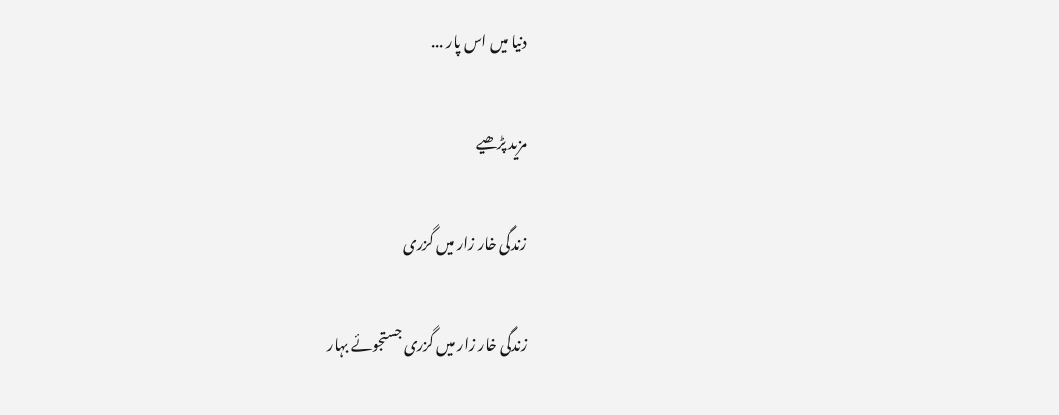دنیا میں اس پار ...

مزید پڑھیے

زندگی خار زار میں گزری

زندگی خار زار میں گزری جستجوئے بہار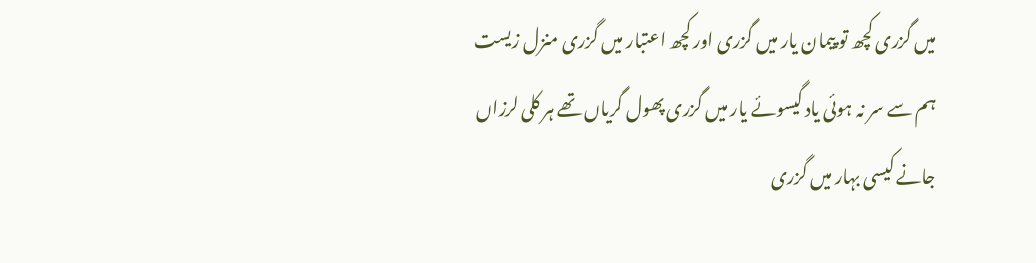میں گزری کچھ تو پیمان یار میں گزری اور کچھ اعتبار میں گزری منزل زیست ہم سے سر نہ ہوئی یاد گیسوئے یار میں گزری پھول گریاں تھے ہر کلی لرزاں جانے کیسی بہار میں گزری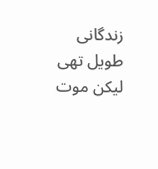زندگانی طویل تھی لیکن موت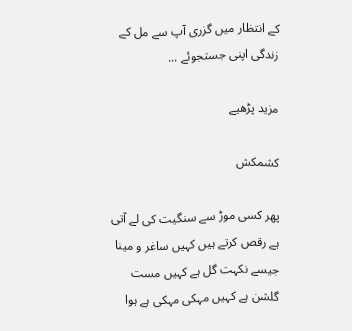کے انتظار میں گزری آپ سے مل کے زندگی اپنی جستجوئے ...

مزید پڑھیے

کشمکش

پھر کسی موڑ سے سنگیت کی لے آتی ہے رقص کرتے ہیں کہیں ساغر و مینا جیسے نکہت گل ہے کہیں مست گلشن ہے کہیں مہکی مہکی ہے ہوا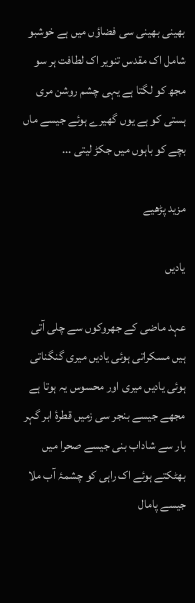بھینی بھینی سی فضاؤں میں ہے خوشبو شامل اک مقدس تنویر اک لطافت ہر سو مجھ کو لگتا ہے یہی چشم روشن مری ہستی کو ہے یوں گھیرے ہوئے جیسے ماں بچے کو باہوں میں جکڑ لیتی ...

مزید پڑھیے

یادیں

عہد ماضی کے جھروکوں سے چلی آتی ہیں مسکراتی ہوئی یادیں میری گنگناتی ہوئی یادیں میری اور محسوس یہ ہوتا ہے مجھے جیسے بنجر سی زمیں قطرۂ ابر گہر بار سے شاداب بنی جیسے صحرا میں بھٹکتے ہوئے اک راہی کو چشمۂ آب ملا جیسے پامال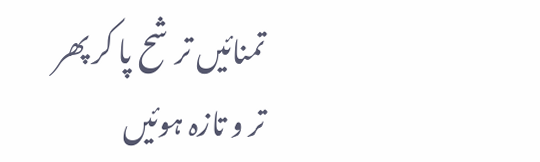تمنائیں ترشح پا کر پھر تر و تازہ ہوئیں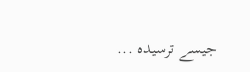جیسے ترسیدہ ...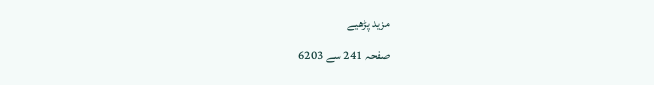مزید پڑھیے
صفحہ 241 سے 6203